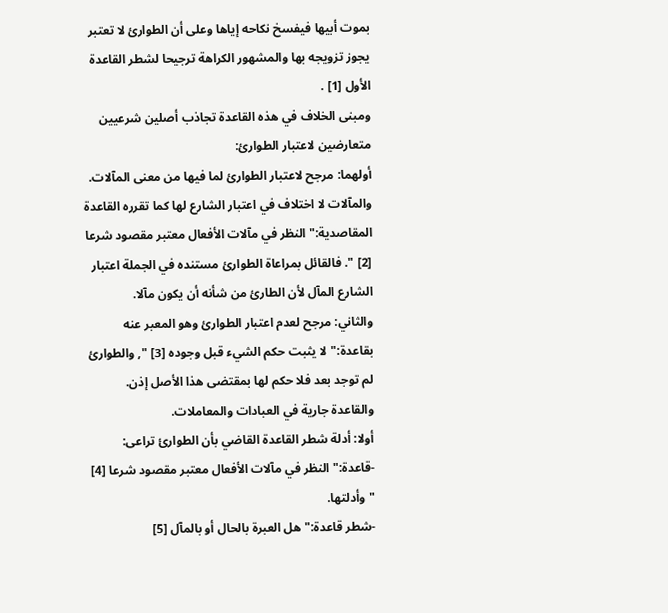بموت أبيها فيفسخ نكاحه إياها وعلى أن الطوارئ لا تعتبر يجوز تزويجه بها والمشهور الكراهة ترجيحا لشطر القاعدة الأول [1] .
ومبنى الخلاف في هذه القاعدة تجاذب أصلين شرعيين متعارضين لاعتبار الطوارئ:
أولهما: مرجح لاعتبار الطوارئ لما فيها من معنى المآلات. والمآلات لا اختلاف في اعتبار الشارع لها كما تقرره القاعدة المقاصدية:"النظر في مآلات الأفعال معتبر مقصود شرعا [2] ". فالقائل بمراعاة الطوارئ مستنده في الجملة اعتبار الشارع المآل لأن الطارئ من شأنه أن يكون مآلا.
والثاني: مرجح لعدم اعتبار الطوارئ وهو المعبر عنه بقاعدة:"لا يثبت حكم الشيء قبل وجوده [3] ", والطوارئ لم توجد بعد فلا حكم لها بمقتضى هذا الأصل إذن.
والقاعدة جارية في العبادات والمعاملات.
أولا: أدلة شطر القاعدة القاضي بأن الطوارئ تراعى:
-قاعدة:"النظر في مآلات الأفعال معتبر مقصود شرعا [4] "وأدلتها.
-شطر قاعدة:"هل العبرة بالحال أو بالمآل [5]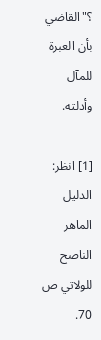؟"القاضي بأن العبرة للمآل وأدلته.

[1] انظر: الدليل الماهر الناصح للولاتي ص 70.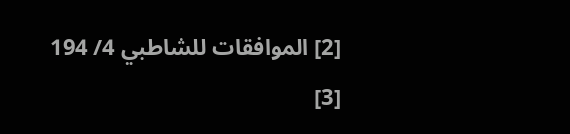[2] الموافقات للشاطبي 4/ 194
[3]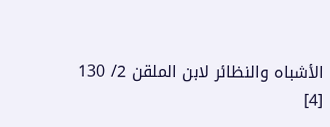الأشباه والنظائر لابن الملقن 2/ 130
[4]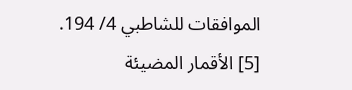الموافقات للشاطبي 4/ 194.
[5] الأقمار المضيئة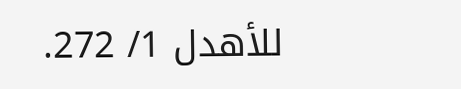للأهدل 1/ 272.